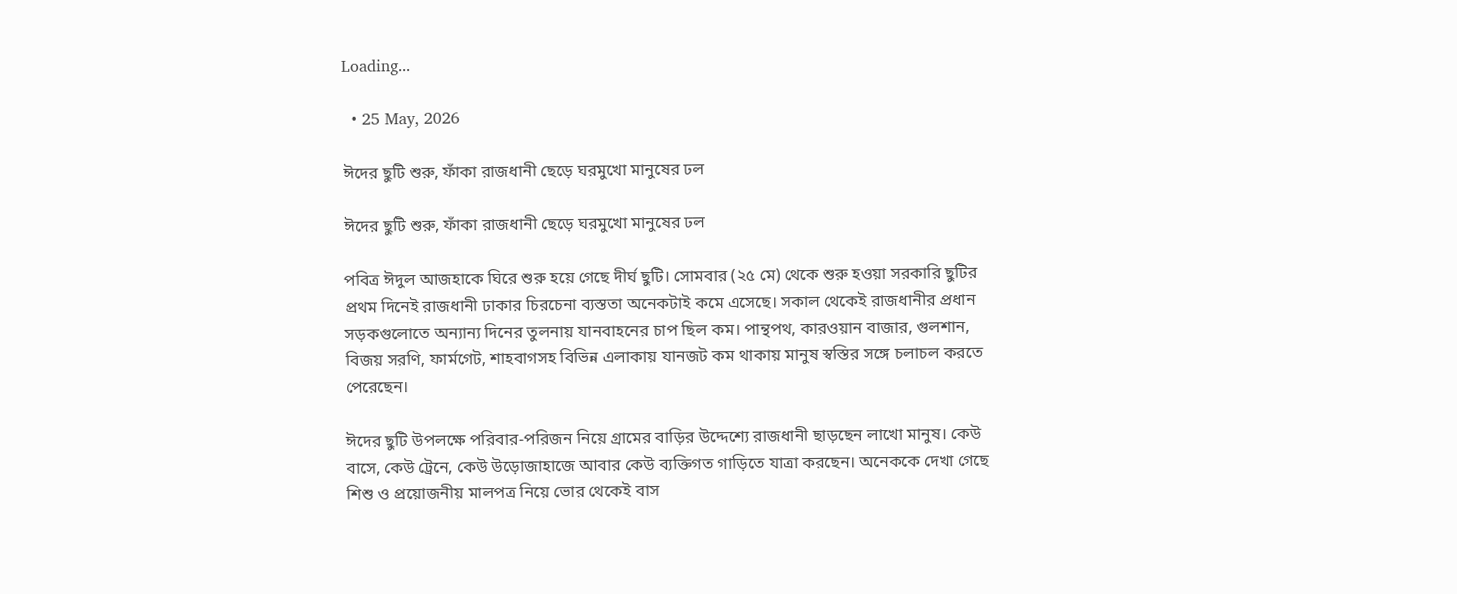Loading...

  • 25 May, 2026

ঈদের ছুটি শুরু, ফাঁকা রাজধানী ছেড়ে ঘরমুখো মানুষের ঢল

ঈদের ছুটি শুরু, ফাঁকা রাজধানী ছেড়ে ঘরমুখো মানুষের ঢল

পবিত্র ঈদুল আজহাকে ঘিরে শুরু হয়ে গেছে দীর্ঘ ছুটি। সোমবার (২৫ মে) থেকে শুরু হওয়া সরকারি ছুটির প্রথম দিনেই রাজধানী ঢাকার চিরচেনা ব্যস্ততা অনেকটাই কমে এসেছে। সকাল থেকেই রাজধানীর প্রধান সড়কগুলোতে অন্যান্য দিনের তুলনায় যানবাহনের চাপ ছিল কম। পান্থপথ, কারওয়ান বাজার, গুলশান, বিজয় সরণি, ফার্মগেট, শাহবাগসহ বিভিন্ন এলাকায় যানজট কম থাকায় মানুষ স্বস্তির সঙ্গে চলাচল করতে পেরেছেন।

ঈদের ছুটি উপলক্ষে পরিবার-পরিজন নিয়ে গ্রামের বাড়ির উদ্দেশ্যে রাজধানী ছাড়ছেন লাখো মানুষ। কেউ বাসে, কেউ ট্রেনে, কেউ উড়োজাহাজে আবার কেউ ব্যক্তিগত গাড়িতে যাত্রা করছেন। অনেককে দেখা গেছে শিশু ও প্রয়োজনীয় মালপত্র নিয়ে ভোর থেকেই বাস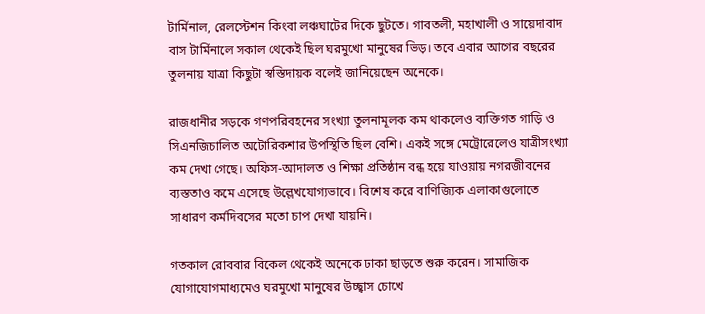টার্মিনাল, রেলস্টেশন কিংবা লঞ্চঘাটের দিকে ছুটতে। গাবতলী, মহাখালী ও সায়েদাবাদ বাস টার্মিনালে সকাল থেকেই ছিল ঘরমুখো মানুষের ভিড়। তবে এবার আগের বছরের তুলনায় যাত্রা কিছুটা স্বস্তিদায়ক বলেই জানিয়েছেন অনেকে।

রাজধানীর সড়কে গণপরিবহনের সংখ্যা তুলনামূলক কম থাকলেও ব্যক্তিগত গাড়ি ও সিএনজিচালিত অটোরিকশার উপস্থিতি ছিল বেশি। একই সঙ্গে মেট্রোরেলেও যাত্রীসংখ্যা কম দেখা গেছে। অফিস-আদালত ও শিক্ষা প্রতিষ্ঠান বন্ধ হয়ে যাওয়ায় নগরজীবনের ব্যস্ততাও কমে এসেছে উল্লেখযোগ্যভাবে। বিশেষ করে বাণিজ্যিক এলাকাগুলোতে সাধারণ কর্মদিবসের মতো চাপ দেখা যায়নি।

গতকাল রোববার বিকেল থেকেই অনেকে ঢাকা ছাড়তে শুরু করেন। সামাজিক যোগাযোগমাধ্যমেও ঘরমুখো মানুষের উচ্ছ্বাস চোখে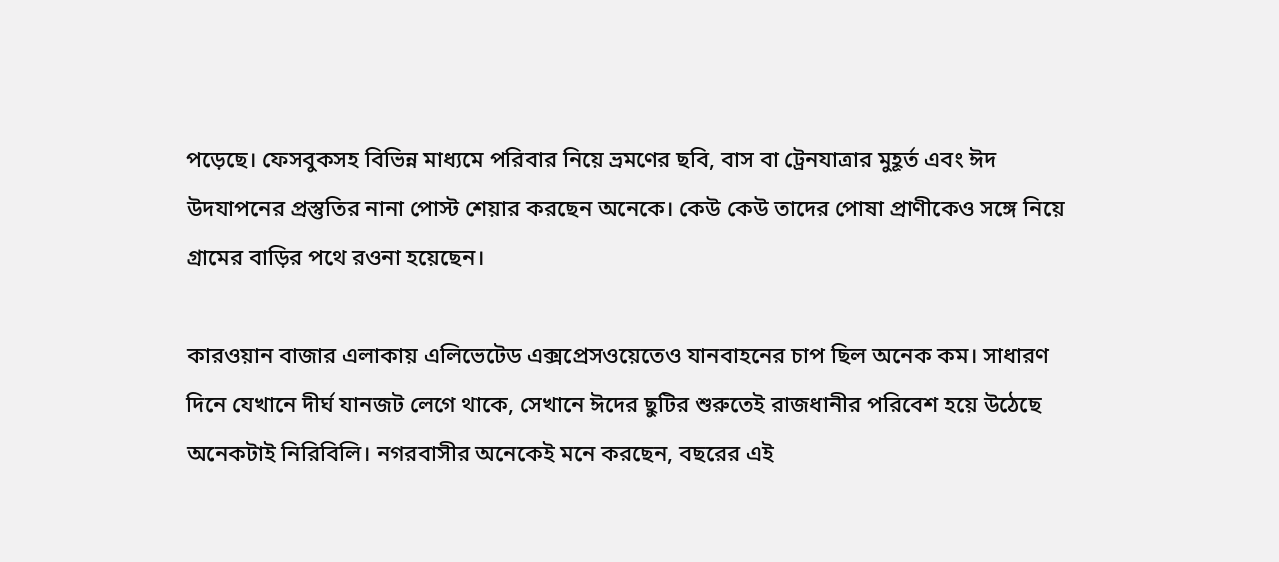পড়েছে। ফেসবুকসহ বিভিন্ন মাধ্যমে পরিবার নিয়ে ভ্রমণের ছবি, বাস বা ট্রেনযাত্রার মুহূর্ত এবং ঈদ উদযাপনের প্রস্তুতির নানা পোস্ট শেয়ার করছেন অনেকে। কেউ কেউ তাদের পোষা প্রাণীকেও সঙ্গে নিয়ে গ্রামের বাড়ির পথে রওনা হয়েছেন।

কারওয়ান বাজার এলাকায় এলিভেটেড এক্সপ্রেসওয়েতেও যানবাহনের চাপ ছিল অনেক কম। সাধারণ দিনে যেখানে দীর্ঘ যানজট লেগে থাকে, সেখানে ঈদের ছুটির শুরুতেই রাজধানীর পরিবেশ হয়ে উঠেছে অনেকটাই নিরিবিলি। নগরবাসীর অনেকেই মনে করছেন, বছরের এই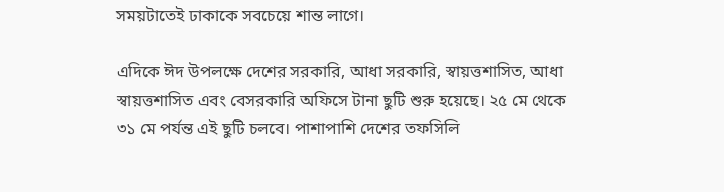সময়টাতেই ঢাকাকে সবচেয়ে শান্ত লাগে।

এদিকে ঈদ উপলক্ষে দেশের সরকারি, আধা সরকারি, স্বায়ত্তশাসিত, আধা স্বায়ত্তশাসিত এবং বেসরকারি অফিসে টানা ছুটি শুরু হয়েছে। ২৫ মে থেকে ৩১ মে পর্যন্ত এই ছুটি চলবে। পাশাপাশি দেশের তফসিলি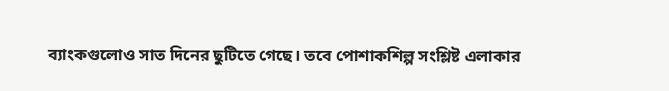ব্যাংকগুলোও সাত দিনের ছুটিতে গেছে। তবে পোশাকশিল্প সংশ্লিষ্ট এলাকার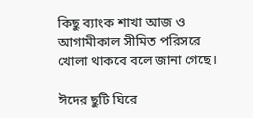কিছু ব্যাংক শাখা আজ ও আগামীকাল সীমিত পরিসরে খোলা থাকবে বলে জানা গেছে।

ঈদের ছুটি ঘিরে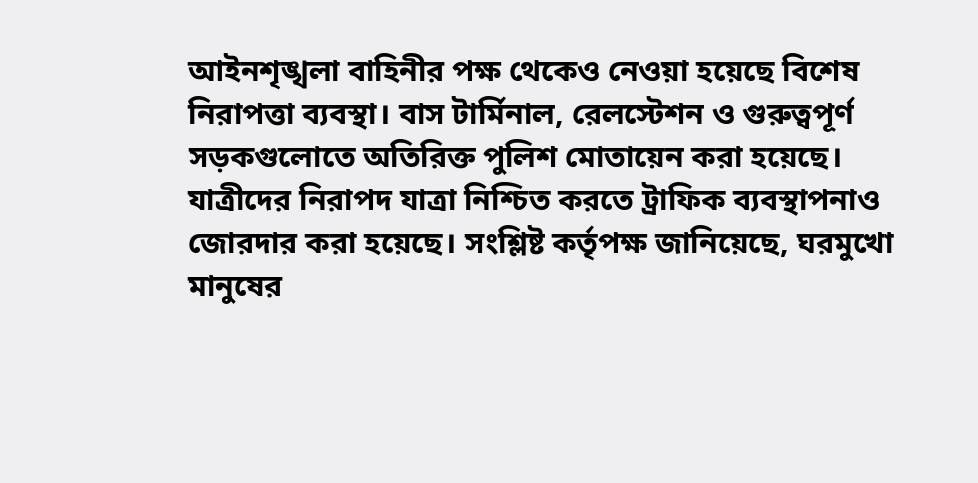আইনশৃঙ্খলা বাহিনীর পক্ষ থেকেও নেওয়া হয়েছে বিশেষ নিরাপত্তা ব্যবস্থা। বাস টার্মিনাল, রেলস্টেশন ও গুরুত্বপূর্ণ সড়কগুলোতে অতিরিক্ত পুলিশ মোতায়েন করা হয়েছে। যাত্রীদের নিরাপদ যাত্রা নিশ্চিত করতে ট্রাফিক ব্যবস্থাপনাও জোরদার করা হয়েছে। সংশ্লিষ্ট কর্তৃপক্ষ জানিয়েছে, ঘরমুখো মানুষের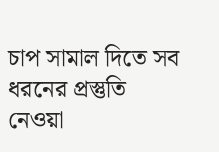চাপ সামাল দিতে সব ধরনের প্রস্তুতি নেওয়া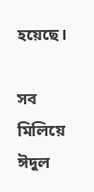হয়েছে।

সব মিলিয়ে ঈদুল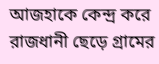আজহাকে কেন্দ্র করে রাজধানী ছেড়ে গ্রামের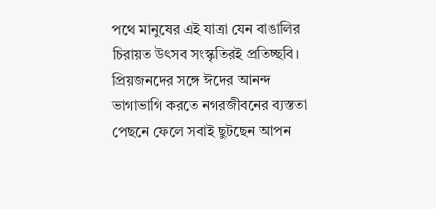পথে মানুষের এই যাত্রা যেন বাঙালির চিরায়ত উৎসব সংস্কৃতিরই প্রতিচ্ছবি। প্রিয়জনদের সঙ্গে ঈদের আনন্দ ভাগাভাগি করতে নগরজীবনের ব্যস্ততা পেছনে ফেলে সবাই ছুটছেন আপন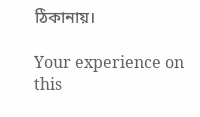ঠিকানায়।

Your experience on this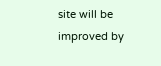site will be improved by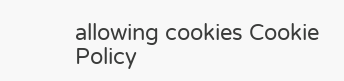allowing cookies Cookie Policy